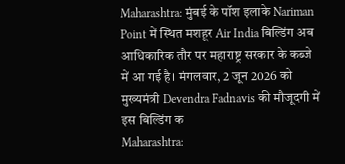Maharashtra: मुंबई के पॉश इलाके Nariman Point में स्थित मशहूर Air India बिल्डिंग अब आधिकारिक तौर पर महाराष्ट्र सरकार के कब्जे में आ गई है। मंगलवार, 2 जून 2026 को मुख्यमंत्री Devendra Fadnavis की मौजूदगी में इस बिल्डिंग क
Maharashtra: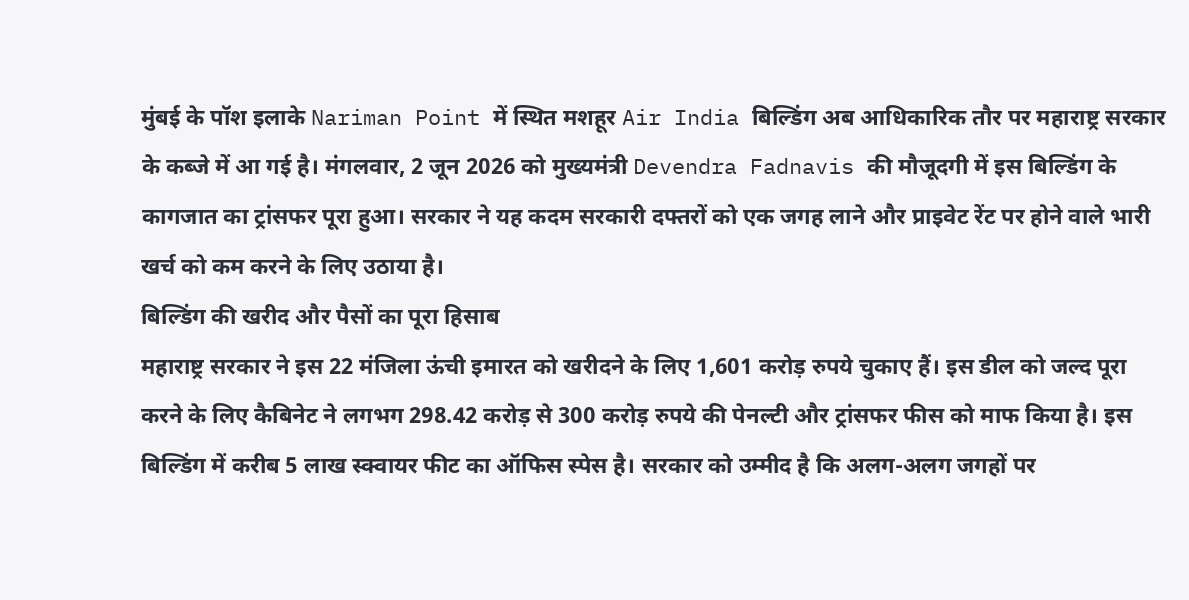मुंबई के पॉश इलाके Nariman Point में स्थित मशहूर Air India बिल्डिंग अब आधिकारिक तौर पर महाराष्ट्र सरकार के कब्जे में आ गई है। मंगलवार, 2 जून 2026 को मुख्यमंत्री Devendra Fadnavis की मौजूदगी में इस बिल्डिंग के कागजात का ट्रांसफर पूरा हुआ। सरकार ने यह कदम सरकारी दफ्तरों को एक जगह लाने और प्राइवेट रेंट पर होने वाले भारी खर्च को कम करने के लिए उठाया है।
बिल्डिंग की खरीद और पैसों का पूरा हिसाब
महाराष्ट्र सरकार ने इस 22 मंजिला ऊंची इमारत को खरीदने के लिए 1,601 करोड़ रुपये चुकाए हैं। इस डील को जल्द पूरा करने के लिए कैबिनेट ने लगभग 298.42 करोड़ से 300 करोड़ रुपये की पेनल्टी और ट्रांसफर फीस को माफ किया है। इस बिल्डिंग में करीब 5 लाख स्क्वायर फीट का ऑफिस स्पेस है। सरकार को उम्मीद है कि अलग-अलग जगहों पर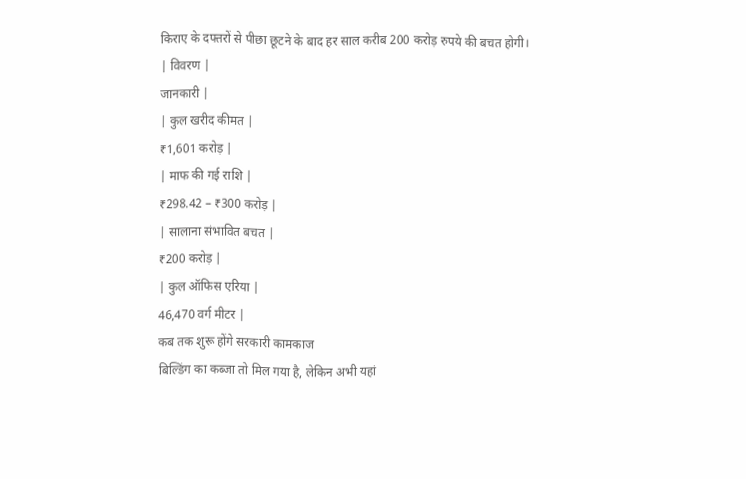किराए के दफ्तरों से पीछा छूटने के बाद हर साल करीब 200 करोड़ रुपये की बचत होगी।
| विवरण |
जानकारी |
| कुल खरीद कीमत |
₹1,601 करोड़ |
| माफ की गई राशि |
₹298.42 – ₹300 करोड़ |
| सालाना संभावित बचत |
₹200 करोड़ |
| कुल ऑफिस एरिया |
46,470 वर्ग मीटर |
कब तक शुरू होंगे सरकारी कामकाज
बिल्डिंग का कब्जा तो मिल गया है, लेकिन अभी यहां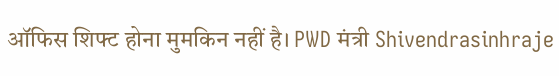ऑफिस शिफ्ट होना मुमकिन नहीं है। PWD मंत्री Shivendrasinhraje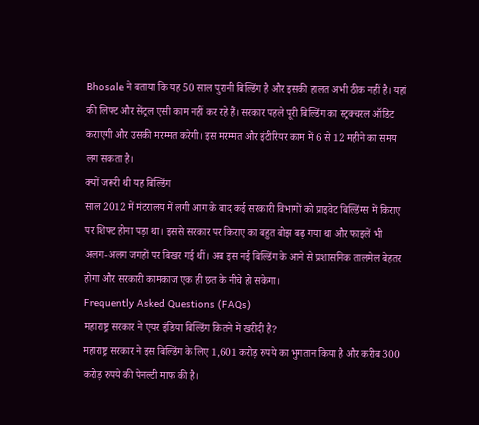Bhosale ने बताया कि यह 50 साल पुरानी बिल्डिंग है और इसकी हालत अभी ठीक नहीं है। यहां की लिफ्ट और सेंट्रल एसी काम नहीं कर रहे हैं। सरकार पहले पूरी बिल्डिंग का स्ट्रक्चरल ऑडिट कराएगी और उसकी मरम्मत करेगी। इस मरम्मत और इंटीरियर काम में 6 से 12 महीने का समय लग सकता है।
क्यों जरूरी थी यह बिल्डिंग
साल 2012 में मंटरालय में लगी आग के बाद कई सरकारी विभागों को प्राइवेट बिल्डिंग्स में किराए पर शिफ्ट होना पड़ा था। इससे सरकार पर किराए का बहुत बोझ बढ़ गया था और फाइलें भी अलग-अलग जगहों पर बिखर गई थीं। अब इस नई बिल्डिंग के आने से प्रशासनिक तालमेल बेहतर होगा और सरकारी कामकाज एक ही छत के नीचे हो सकेगा।
Frequently Asked Questions (FAQs)
महाराष्ट्र सरकार ने एयर इंडिया बिल्डिंग कितने में खरीदी है?
महाराष्ट्र सरकार ने इस बिल्डिंग के लिए 1,601 करोड़ रुपये का भुगतान किया है और करीब 300 करोड़ रुपये की पेनल्टी माफ की है।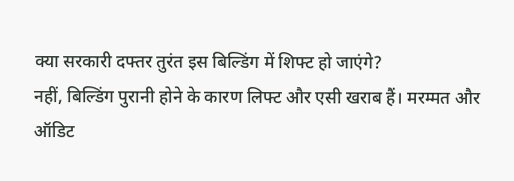क्या सरकारी दफ्तर तुरंत इस बिल्डिंग में शिफ्ट हो जाएंगे?
नहीं, बिल्डिंग पुरानी होने के कारण लिफ्ट और एसी खराब हैं। मरम्मत और ऑडिट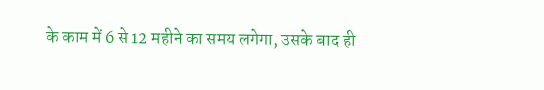के काम में 6 से 12 महीने का समय लगेगा, उसके बाद ही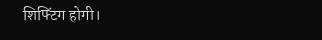शिफ्टिंग होगी।